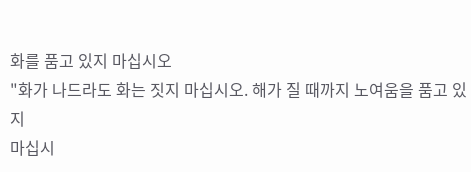화를 품고 있지 마십시오
"화가 나드라도 화는 짓지 마십시오. 해가 질 때까지 노여움을 품고 있지
마십시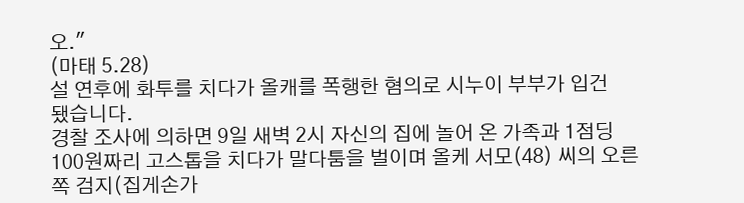오."
(마태 5.28)
설 연후에 화투를 치다가 올캐를 폭행한 혐의로 시누이 부부가 입건
됐습니다.
경찰 조사에 의하면 9일 새벽 2시 자신의 집에 놀어 온 가족과 1점딩
100원짜리 고스톱을 치다가 말다툼을 벌이며 올케 서모(48) 씨의 오른
쪽 검지(집게손가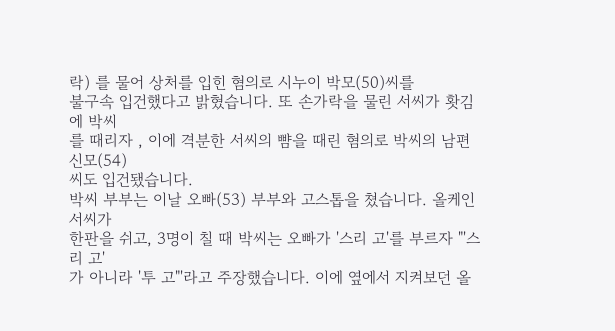락) 를 물어 상처를 입힌 혐의로 시누이 박모(50)씨를
불구속 입건했다고 밝혔습니다. 또 손가락을 물린 서씨가 홧김에 박씨
를 때리자 , 이에 격분한 서씨의 뺨을 때린 혐의로 박씨의 남편 신모(54)
씨도 입건됐습니다.
박씨 부부는 이날 오빠(53) 부부와 고스톱을 쳤습니다. 올케인 서씨가
한판을 쉬고, 3명이 칠 때 박씨는 오빠가 '스리 고'를 부르자 "'스리 고'
가 아니라 '투 고"'라고 주장했습니다. 이에 옆에서 지켜보던 올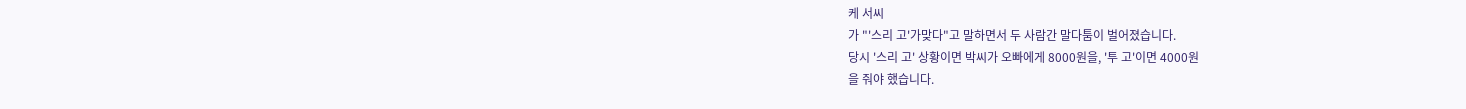케 서씨
가 "'스리 고'가맞다"고 말하면서 두 사람간 말다툼이 벌어졌습니다.
당시 '스리 고' 상황이면 박씨가 오빠에게 8000원을, '투 고'이면 4000원
을 줘야 했습니다.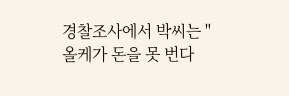경찰조사에서 박씨는 "올케가 돈을 못 번다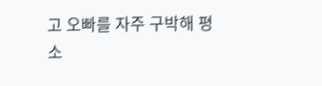고 오빠를 자주 구박해 평
소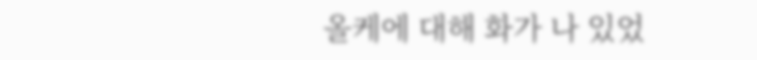올케에 대해 화가 나 있었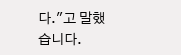다."고 말했습니다.